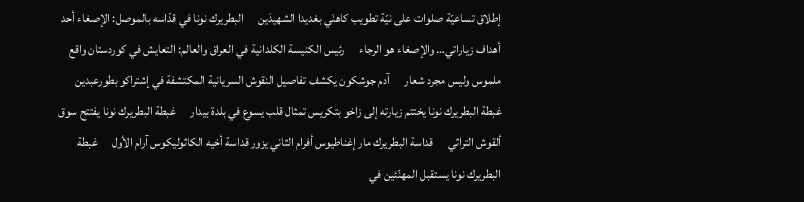إطلاق تساعيّة صلوات على نيّة تطويب كاهنَي بغديدا الشهيدَين      البطريرك نونا في قدّاسه بالموصل: الإصغاء أحد أهداف زياراتي… والإصغاء هو الرجاء      رئيس الكنيسة الكلدانية في العراق والعالم: التعايش في كوردستان واقع ملموس وليس مجرد شعار      آدم جوشكون يكشف تفاصيل النقوش السريانية المكتشفة في إشتراكو بطورعبدين      غبطة البطريرك نونا يختتم زيارته إلى زاخو بتكريس تمثال قلب يسوع في بلدة بيدار      غبطة البطريرك نونا يفتتح سوق ألقوش التراثي      قداسة البطريرك مار إغناطيوس أفرام الثاني يزور قداسة أخيه الكاثوليكوس آرام الأول      غبطة البطريرك نونا يستقبل المهنّئين في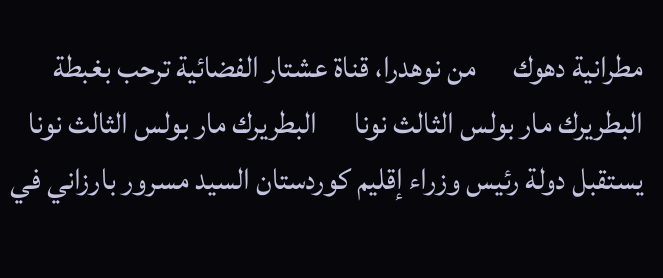مطرانية دهوك      من نوهدرا، قناة عشتار الفضائية ترحب بغبطة البطريرك مار بولس الثالث نونا      البطريرك مار بولس الثالث نونا يستقبل دولة رئيس وزراء إقليم كوردستان السيد مسرور بارزاني في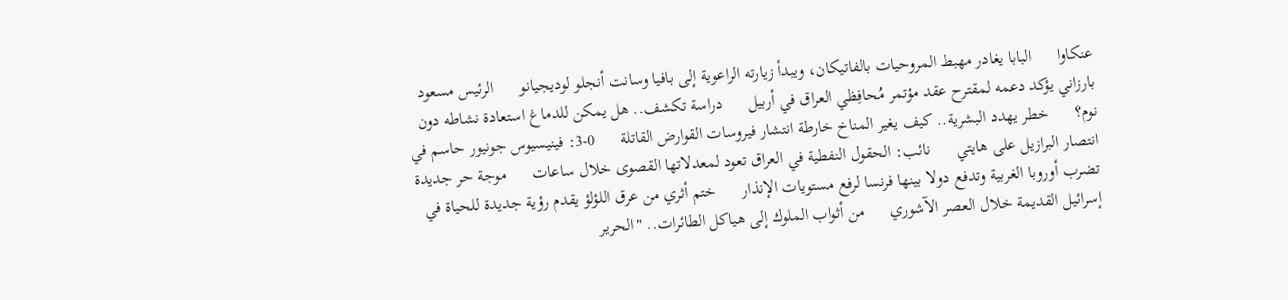عنكاوا      البابا يغادر مهبط المروحيات بالفاتيكان، ويبدأ زيارته الراعوية إلى بافيا وسانت أنجلو لوديجيانو      الرئيس مسعود بارزاني يؤكد دعمه لمقترح عقد مؤتمر مُحافِظي العراق في أربيل      دراسة تكشف.. هل يمكن للدماغ استعادة نشاطه دون نوم؟      خطر يهدد البشرية.. كيف يغير المناخ خارطة انتشار فيروسات القوارض القاتلة      0-3: فينيسيوس جونيور حاسم في انتصار البرازيل على هايتي      نائب: الحقول النفطية في العراق تعود لمعدلاتها القصوى خلال ساعات      موجة حر جديدة تضرب أوروبا الغربية وتدفع دولا بينها فرنسا لرفع مستويات الإنذار      ختم أثري من عرق اللؤلؤ يقدم رؤية جديدة للحياة في إسرائيل القديمة خلال العصر الآشوري      من أثواب الملوك إلى هياكل الطائرات.. "الحرير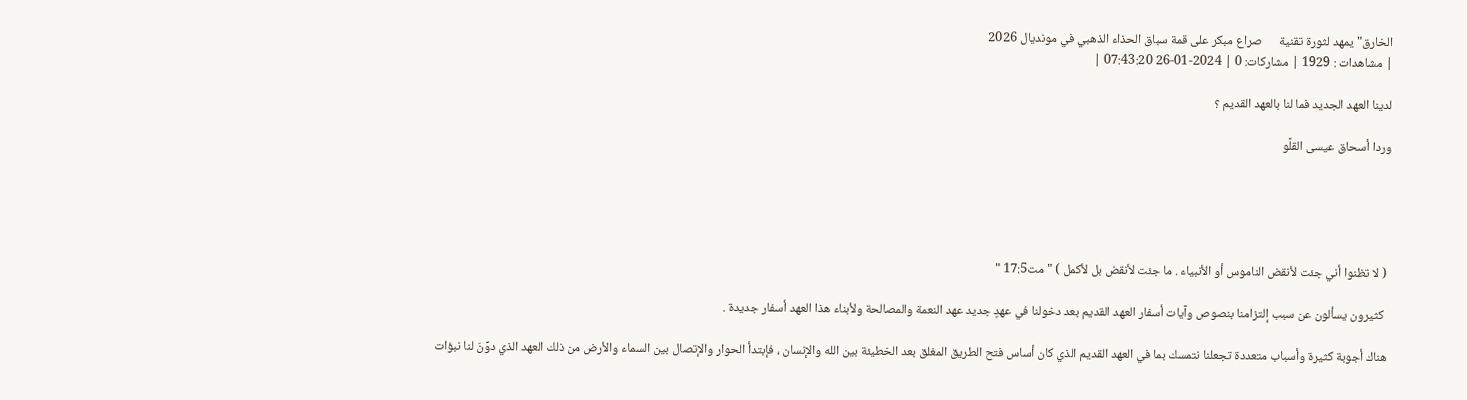الخارق" يمهد لثورة تقنية      صراع مبكر على قمة سباق الحذاء الذهبي في مونديال 2026
| مشاهدات : 1929 | مشاركات: 0 | 2024-01-26 07:43:20 |

لدينا العهد الجديد فما لنا بالعهد القديم ؟

وردا أسحاق عيسى القلًو





 ( لا تظنوا أني جئت لأنقض الناموس أو الأنبياء . ما جئت لأنقض بل لأكمل ) " مت17:5 "

  كثيرون يسألون عن سبب إلتزامنا بنصوص وآيات أسفار العهد القديم بعد دخولنا في عهدٍ جديد عهد النعمة والمصالحة ولأبناء هذا العهد أسفار جديدة .

 هناك أجوبة كثيرة وأسباب متعددة تجعلنا نتمسك بما في العهد القديم الذي كان أساس فتح الطريق المغلق بعد الخطيئة بين الله والإنسان ، فإبتدأ الحوار والإتصال بين السماء والأرض من ذلك العهد الذي دوِّنَ لنا نبؤات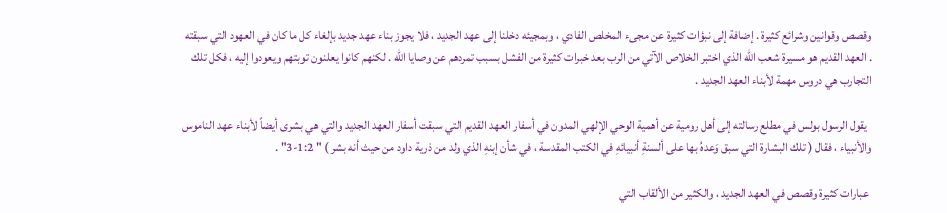وقصص وقوانين وشرائع كثيرة . إضافة إلى نبؤات كثيرة عن مجىء المخلص الفادي ، وبمجيئه دخلنا إلى عهد الجديد ، فلا يجوز بناء عهد جديد بإلغاء كل ما كان في العهود التي سبقته . العهد القديم هو مسيرة شعب الله الذي اختبر الخلاص الآتي من الرب بعد خبرات كثيرة من الفشل بسبب تمردهم عن وصايا الله . لكنهم كانوا يعلنون توبتهم ويعودوا إليه ، فكل تلك التجارب هي دروس مهمة لأبناء العهد الجديد .

  يقول الرسول بولس في مطلع رسالته إلى أهل رومية عن أهمية الوحي الإلهي المدون في أسفار العهد القديم التي سبقت أسفار العهد الجديد والتي هي بشرى أيضاً لأبناء عهد الناموس والأنبياء ، فقال ( تلك البشارة التي سبق وَعدهُ بها على ألسنةِ أنبيائهِ في الكتب المقدسة ، في شأن إبنهِ الذي ولد من ذرية داود من حيث أنه بشر ) " 1:2-3" .

 عبارات كثيرة وقصص في العهد الجديد ، والكثير من الألقاب التي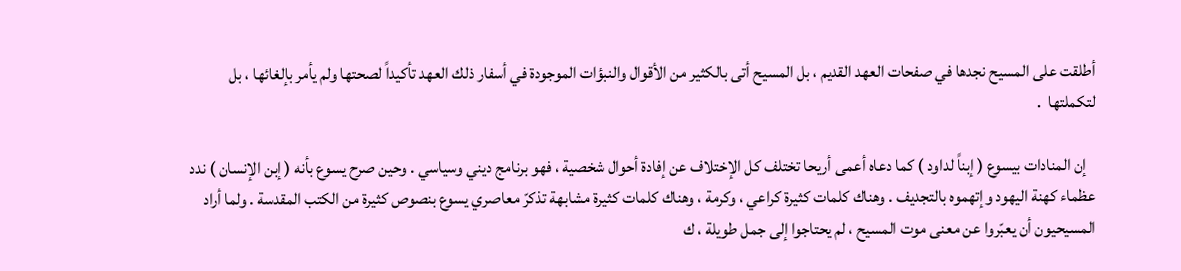أطلقت على المسيح نجدها في صفحات العهد القديم ، بل المسيح أتى بالكثير من الأقوال والنبؤات الموجودة في أسفار ذلك العهد تأكيداً لصحتها ولم يأمر بإلغائها ، بل لتكملتها  .

   إن المنادات بيسوع ( إبناً لداود ) كما دعاه أعمى أريحا تختلف كل الإختلاف عن إفادة أحوال شخصية ، فهو برنامج ديني وسياسي . وحين صرح يسوع بأنه ( إبن الإنسان ) ندد عظماء كهنة اليهود وإتهموه بالتجديف . وهناك كلمات كثيرة كراعي ، وكرمة ، وهناك كلمات كثيرة مشابهة تذكرّ معاصري يسوع بنصوص كثيرة من الكتب المقدسة . ولما أراد المسيحيون أن يعبّروا عن معنى موت المسيح ، لم يحتاجوا إلى جمل طويلة ، ك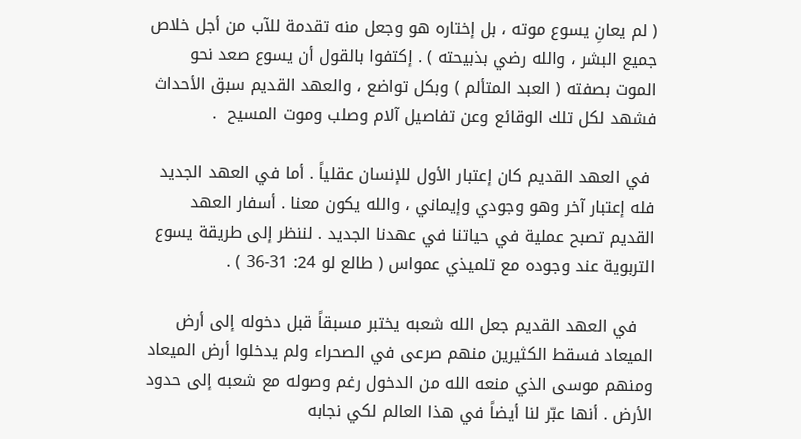( لم يعانِ يسوع موته ، بل إختاره هو وجعل منه تقدمة للآب من أجل خلاص جميع البشر ، والله رضي بذبيحته ) . إكتفوا بالقول أن يسوع صعد نحو الموت بصفته ( العبد المتألم ) وبكل تواضع ، والعهد القديم سبق الأحداث فشهد لكل تلك الوقائع وعن تفاصيل آلام وصلب وموت المسيح  .

 في العهد القديم كان إعتبار الأول للإنسان عقلياً . أما في العهد الجديد فله إعتبار آخر وهو وجودي وإيماني ، والله يكون معنا . أسفار العهد القديم تصبح عملية في حياتنا في عهدنا الجديد . لننظر إلى طريقة يسوع التربوية عند وجوده مع تلميذي عمواس ( طالع لو 24: 31-36 ) .

   في العهد القديم جعل الله شعبه يختبر مسبقاً قبل دخوله إلى أرض الميعاد فسقط الكثيرين منهم صرعى في الصحراء ولم يدخلوا أرض الميعاد ومنهم موسى الذي منعه الله من الدخول رغم وصوله مع شعبه إلى حدود الأرض . أنها عبّر لنا أيضاً في هذا العالم لكي نجابه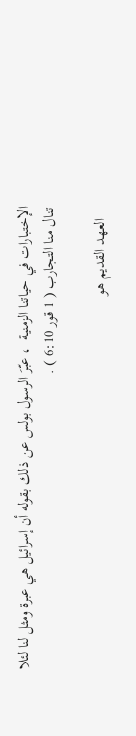الإختبارات في حياتنا الزمنية  ، عبّرَ الرسول بولس عن ذلك بقوله أن إسرائيل هي عبرة ومثل لنا لئلا تنال منا التجارب ( 1 قور 6:10 ) .

   العهد القديم هو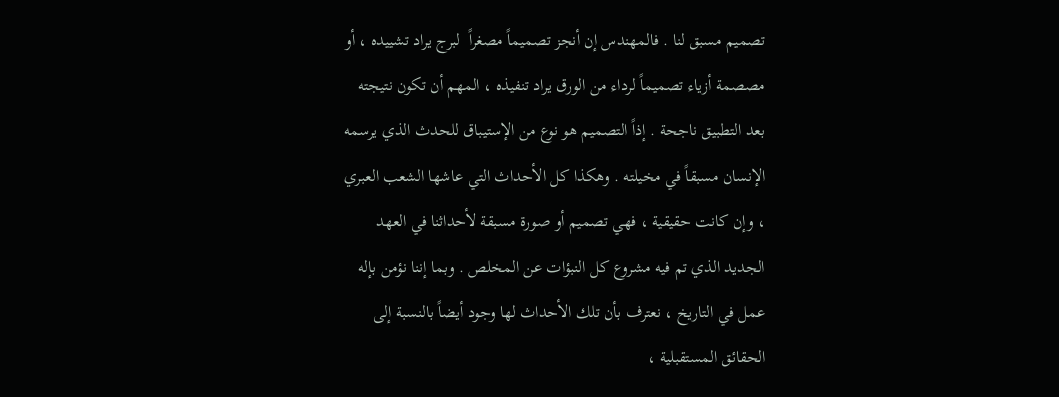تصميم مسبق لنا . فالمهندس إن أنجز تصميماً مصغراً  لبرج يراد تشييده ، أو مصصمة أزياء تصميماً لرداء من الورق يراد تنفيذه ، المهم أن تكون نتيجته بعد التطبيق ناجحة . إذاً التصميم هو نوع من الإستيباق للحدث الذي يرسمه الإنسان مسبقاً في مخيلته . وهكذا كل الأحداث التي عاشها الشعب العبري ، وإن كانت حقيقية ، فهي تصميم أو صورة مسبقة لأحداثنا في العهد الجديد الذي تم فيه مشروع كل النبؤات عن المخلص . وبما إننا نؤمن بإله عمل في التاريخ ، نعترف بأن تلك الأحداث لها وجود أيضاً بالنسبة إلى الحقائق المستقبلية ،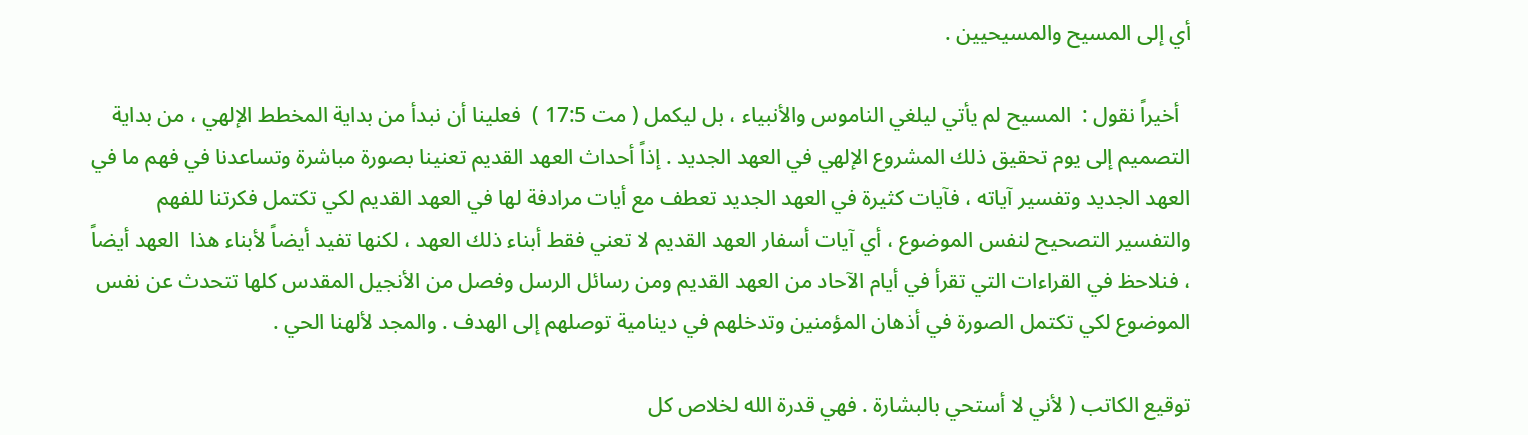أي إلى المسيح والمسيحيين .

  أخيراً نقول :  المسيح لم يأتي ليلغي الناموس والأنبياء ، بل ليكمل ( مت 17:5 )  فعلينا أن نبدأ من بداية المخطط الإلهي ، من بداية التصميم إلى يوم تحقيق ذلك المشروع الإلهي في العهد الجديد . إذاً أحداث العهد القديم تعنينا بصورة مباشرة وتساعدنا في فهم ما في العهد الجديد وتفسير آياته ، فآيات كثيرة في العهد الجديد تعطف مع أيات مرادفة لها في العهد القديم لكي تكتمل فكرتنا للفهم والتفسير التصحيح لنفس الموضوع ، أي آيات أسفار العهد القديم لا تعني فقط أبناء ذلك العهد ، لكنها تفيد أيضاً لأبناء هذا  العهد أيضاً ، فنلاحظ في القراءات التي تقرأ في أيام الآحاد من العهد القديم ومن رسائل الرسل وفصل من الأنجيل المقدس كلها تتحدث عن نفس الموضوع لكي تكتمل الصورة في أذهان المؤمنين وتدخلهم في دينامية توصلهم إلى الهدف . والمجد لألهنا الحي .

توقيع الكاتب ( لأني لا أستحي بالبشارة . فهي قدرة الله لخلاص كل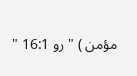مؤمن ) " رو 16:1 "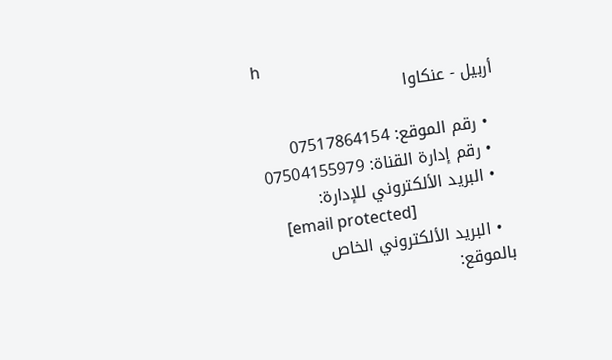h
أربيل - عنكاوا

  • رقم الموقع: 07517864154
  • رقم إدارة القناة: 07504155979
  • البريد الألكتروني للإدارة:
    [email protected]
  • البريد الألكتروني الخاص بالموقع: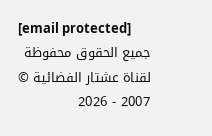[email protected]
جميع الحقوق محفوظة لقناة عشتار الفضائية © 2007 - 2026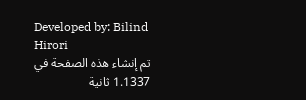Developed by: Bilind Hirori
تم إنشاء هذه الصفحة في 1.1337 ثانية